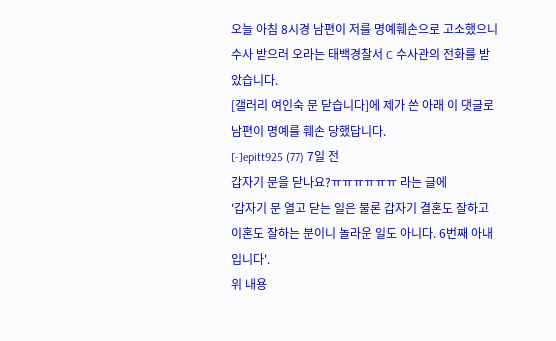오늘 아침 8시경 남편이 저를 명예훼손으로 고소했으니 수사 받으러 오라는 태백경찰서 C 수사관의 전화를 받았습니다.
[갤러리 여인숙 문 닫습니다]에 제가 쓴 아래 이 댓글로 남편이 명예를 훼손 당했답니다.
[-]epitt925 (77) 7일 전
갑자기 문을 닫나요?ㅠㅠㅠㅠㅠㅠ 라는 글에
'갑자기 문 열고 닫는 일은 물론 갑자기 결혼도 잘하고 이혼도 잘하는 분이니 놀라운 일도 아니다. 6번째 아내입니다'.
위 내용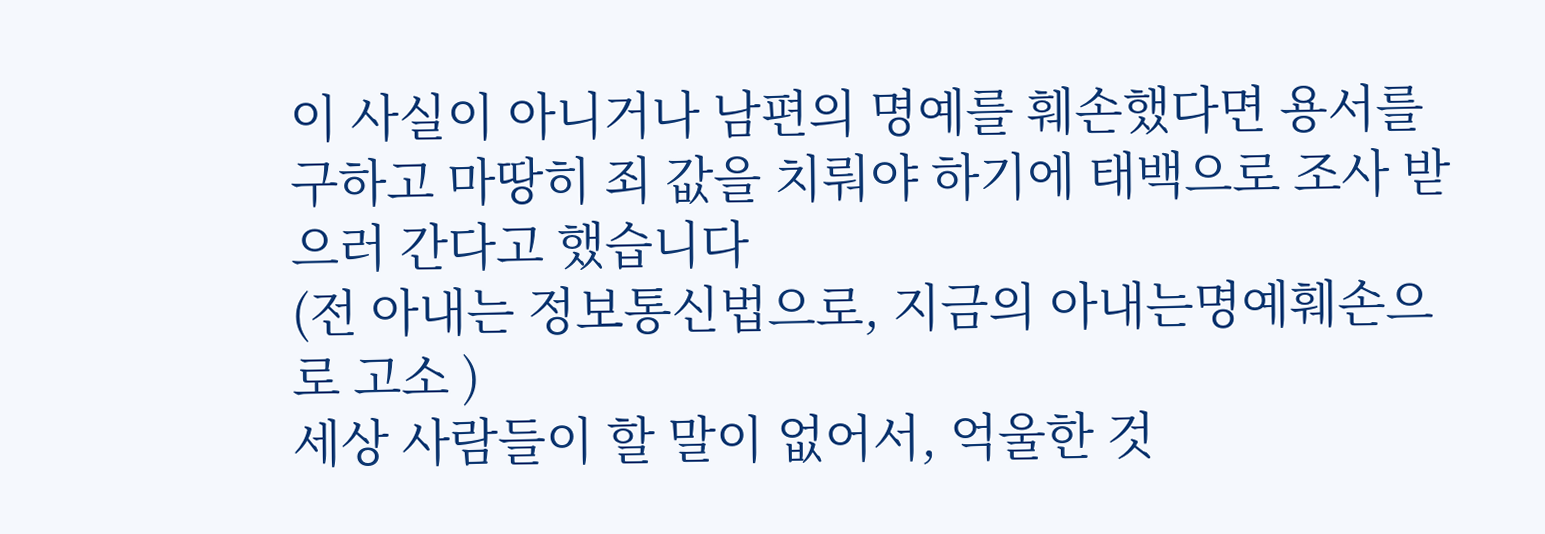이 사실이 아니거나 남편의 명예를 훼손했다면 용서를 구하고 마땅히 죄 값을 치뤄야 하기에 태백으로 조사 받으러 간다고 했습니다
(전 아내는 정보통신법으로, 지금의 아내는명예훼손으로 고소 )
세상 사람들이 할 말이 없어서, 억울한 것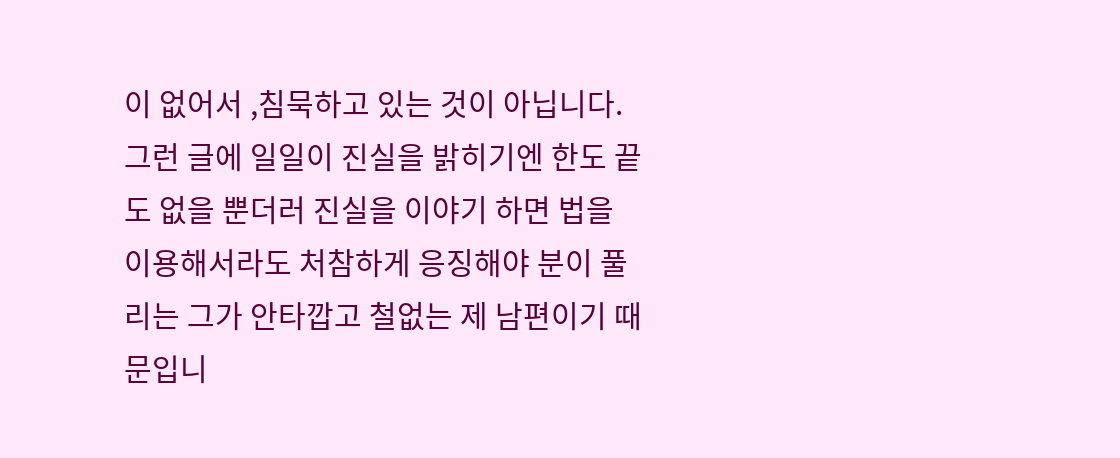이 없어서 ,침묵하고 있는 것이 아닙니다. 그런 글에 일일이 진실을 밝히기엔 한도 끝도 없을 뿐더러 진실을 이야기 하면 법을 이용해서라도 처참하게 응징해야 분이 풀리는 그가 안타깝고 철없는 제 남편이기 때문입니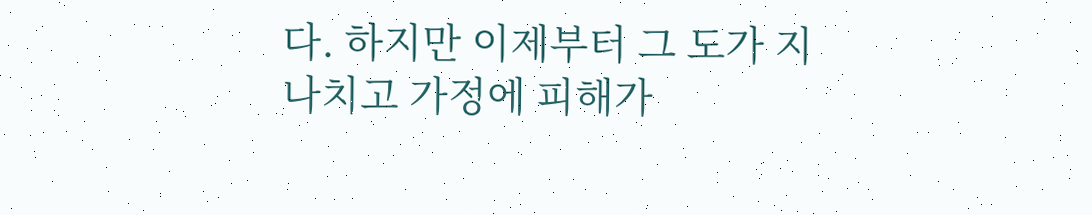다. 하지만 이제부터 그 도가 지나치고 가정에 피해가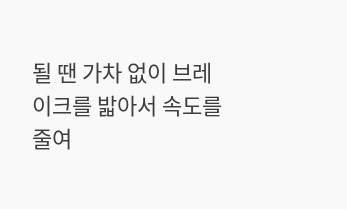될 땐 가차 없이 브레이크를 밟아서 속도를 줄여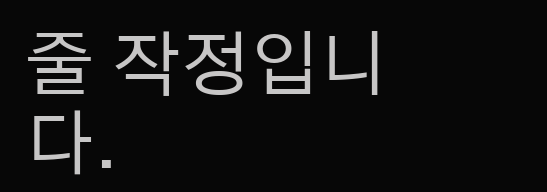줄 작정입니다.